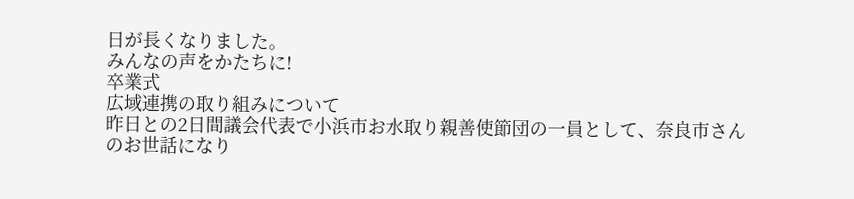日が長くなりました。
みんなの声をかたちに!
卒業式
広域連携の取り組みについて
昨日との2日間議会代表で小浜市お水取り親善使節団の一員として、奈良市さんのお世話になり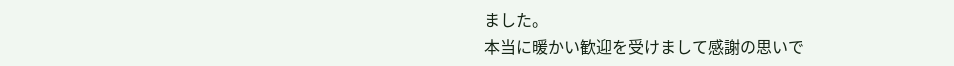ました。
本当に暖かい歓迎を受けまして感謝の思いで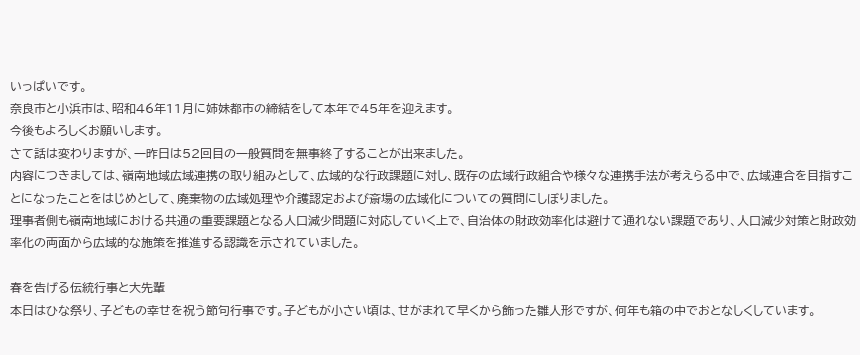いっぱいです。
奈良市と小浜市は、昭和46年11月に姉妹都市の締結をして本年で45年を迎えます。
今後もよろしくお願いします。
さて話は変わりますが、一昨日は52回目の一般質問を無事終了することが出来ました。
内容につきましては、嶺南地域広域連携の取り組みとして、広域的な行政課題に対し、既存の広域行政組合や様々な連携手法が考えらる中で、広域連合を目指すことになったことをはじめとして、廃棄物の広域処理や介護認定および斎場の広域化についての質問にしぼりました。
理事者側も嶺南地域における共通の重要課題となる人口減少問題に対応していく上で、自治体の財政効率化は避けて通れない課題であり、人口減少対策と財政効率化の両面から広域的な施策を推進する認識を示されていました。

春を告げる伝統行事と大先輩
本日はひな祭り、子どもの幸せを祝う節句行事です。子どもが小さい頃は、せがまれて早くから飾った雛人形ですが、何年も箱の中でおとなしくしています。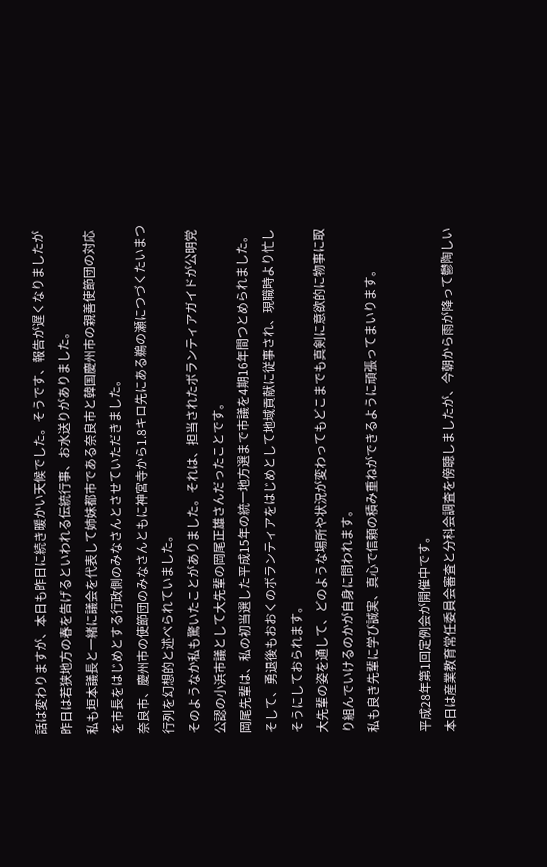話は変わりますが、本日も昨日に続き暖かい天候でした。そうです、報告が遅くなりましたが昨日は若狭地方の春を告げるといわれる伝統行事、お水送りがありました。
私も垣本議長と一緒に議会を代表して姉妹都市である奈良市と韓国慶州市の親善使節団の対応を市長をはじめとする行政側のみなさんとさせていただきました。
奈良市、慶州市の使節団のみなさんともに神宮寺から1.8キロ先にある鵜の瀬につづくたいまつ行列を幻想的と述べられていました。
そのようなか私も驚いたことがありました。それは、担当されたボランティアガイドが公明党公認の小浜市議として大先輩の岡尾正雄さんだったことです。
岡尾先輩は、私の初当選した平成15年の統一地方選まで市議を4期16年間つとめられました。そして、勇退後もおおくのボランティアをはじめとして地域貢献に従事され、現職時より忙しそうにしておられます。
大先輩の姿を通して、どのような場所や状況が変わってもどこまでも真剣に意欲的に物事に取り組んでいけるのかが自身に問われます。
私も良き先輩に学び誠実、真心で信頼の積み重ねができるように頑張ってまいります。

平成28年第1回定例会が開催中です。
本日は産業教育常任委員会審査と分科会調査を傍聴しましたが、今朝から雨が降って鬱陶しい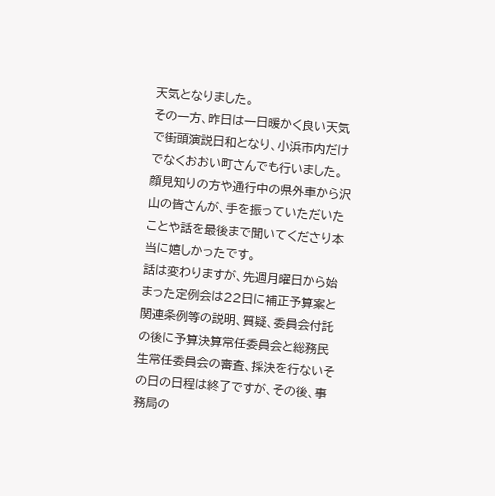天気となりました。
その一方、昨日は一日暖かく良い天気で街頭演説日和となり、小浜市内だけでなくおおい町さんでも行いました。
顔見知りの方や通行中の県外車から沢山の皆さんが、手を振っていただいたことや話を最後まで聞いてくださり本当に嬉しかったです。
話は変わりますが、先週月曜日から始まった定例会は22日に補正予算案と関連条例等の説明、質疑、委員会付託の後に予算決算常任委員会と総務民生常任委員会の審査、採決を行ないその日の日程は終了ですが、その後、事務局の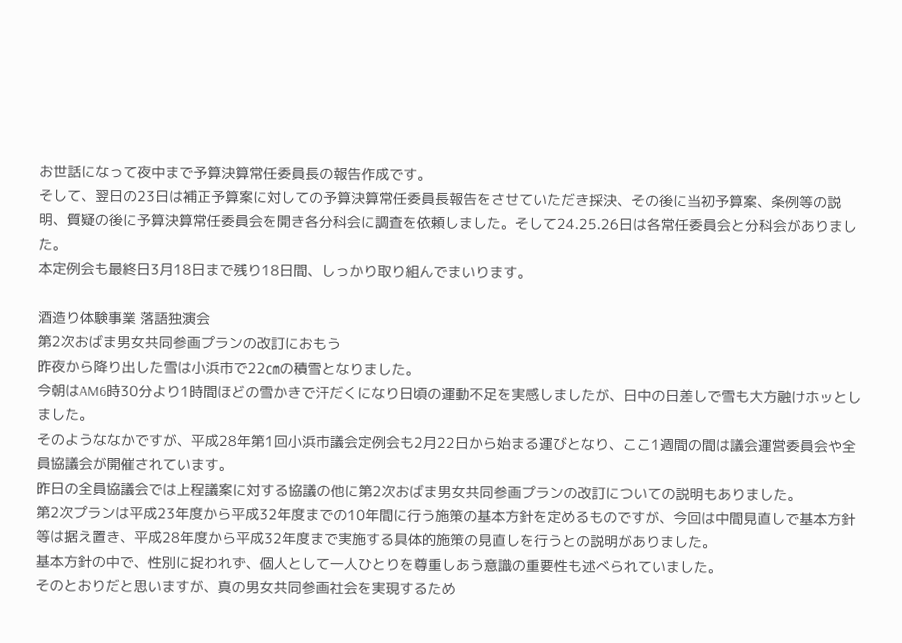お世話になって夜中まで予算決算常任委員長の報告作成です。
そして、翌日の23日は補正予算案に対しての予算決算常任委員長報告をさせていただき採決、その後に当初予算案、条例等の説明、質疑の後に予算決算常任委員会を開き各分科会に調査を依頼しました。そして24.25.26日は各常任委員会と分科会がありました。
本定例会も最終日3月18日まで残り18日間、しっかり取り組んでまいります。

酒造り体験事業 落語独演会
第2次おばま男女共同参画プランの改訂におもう
昨夜から降り出した雪は小浜市で22㎝の積雪となりました。
今朝はAM6時30分より1時間ほどの雪かきで汗だくになり日頃の運動不足を実感しましたが、日中の日差しで雪も大方融けホッとしました。
そのようななかですが、平成28年第1回小浜市議会定例会も2月22日から始まる運びとなり、ここ1週間の間は議会運営委員会や全員協議会が開催されています。
昨日の全員協議会では上程議案に対する協議の他に第2次おばま男女共同参画プランの改訂についての説明もありました。
第2次プランは平成23年度から平成32年度までの10年間に行う施策の基本方針を定めるものですが、今回は中間見直しで基本方針等は据え置き、平成28年度から平成32年度まで実施する具体的施策の見直しを行うとの説明がありました。
基本方針の中で、性別に捉われず、個人として一人ひとりを尊重しあう意識の重要性も述べられていました。
そのとおりだと思いますが、真の男女共同参画社会を実現するため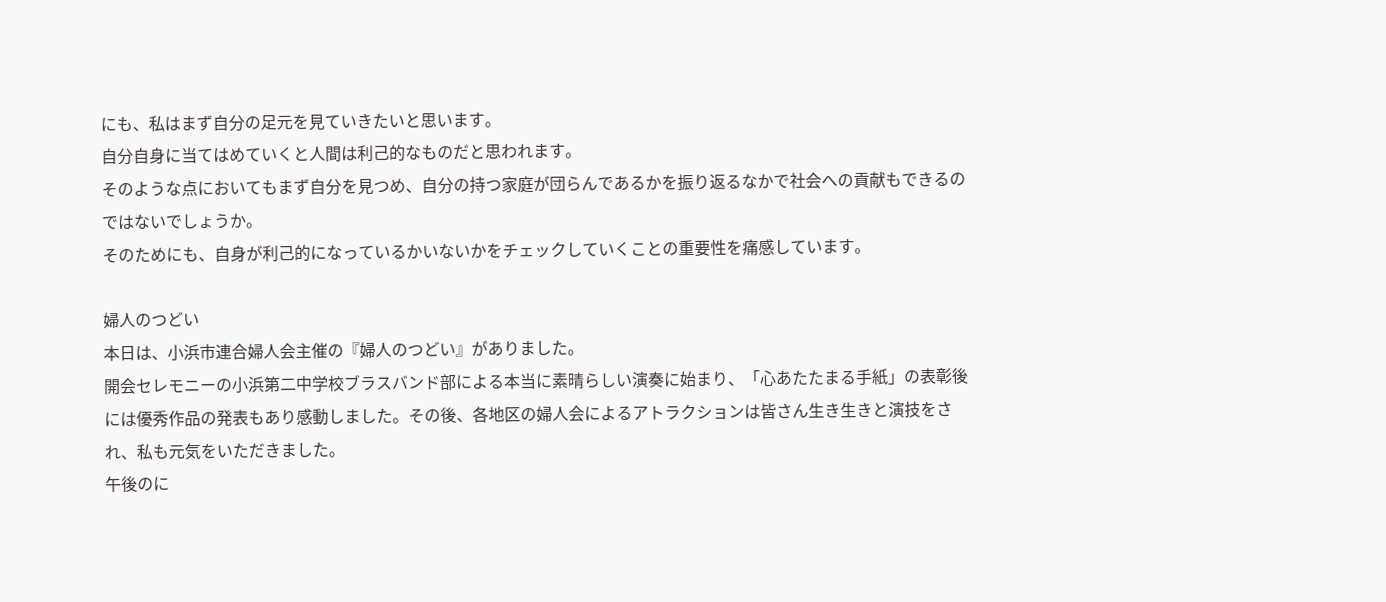にも、私はまず自分の足元を見ていきたいと思います。
自分自身に当てはめていくと人間は利己的なものだと思われます。
そのような点においてもまず自分を見つめ、自分の持つ家庭が団らんであるかを振り返るなかで社会への貢献もできるのではないでしょうか。
そのためにも、自身が利己的になっているかいないかをチェックしていくことの重要性を痛感しています。

婦人のつどい
本日は、小浜市連合婦人会主催の『婦人のつどい』がありました。
開会セレモニーの小浜第二中学校ブラスバンド部による本当に素晴らしい演奏に始まり、「心あたたまる手紙」の表彰後には優秀作品の発表もあり感動しました。その後、各地区の婦人会によるアトラクションは皆さん生き生きと演技をされ、私も元気をいただきました。
午後のに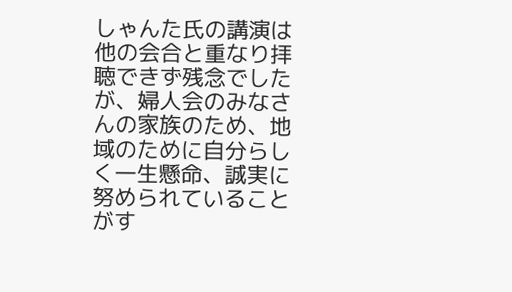しゃんた氏の講演は他の会合と重なり拝聴できず残念でしたが、婦人会のみなさんの家族のため、地域のために自分らしく一生懸命、誠実に努められていることがす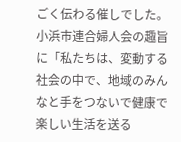ごく伝わる催しでした。
小浜市連合婦人会の趣旨に「私たちは、変動する社会の中で、地域のみんなと手をつないで健康で楽しい生活を送る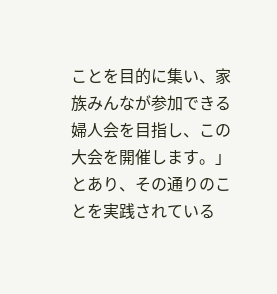ことを目的に集い、家族みんなが参加できる婦人会を目指し、この大会を開催します。」とあり、その通りのことを実践されている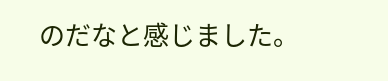のだなと感じました。